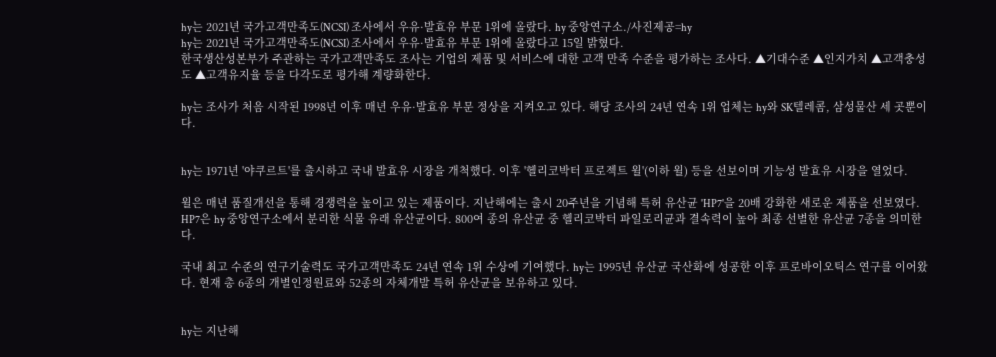hy는 2021년 국가고객만족도(NCSI) 조사에서 우유·발효유 부문 1위에 올랐다. hy 중앙연구소./사진제공=hy
hy는 2021년 국가고객만족도(NCSI) 조사에서 우유·발효유 부문 1위에 올랐다고 15일 밝혔다.
한국생산성본부가 주관하는 국가고객만족도 조사는 기업의 제품 및 서비스에 대한 고객 만족 수준을 평가하는 조사다. ▲기대수준 ▲인지가치 ▲고객충성도 ▲고객유지율 등을 다각도로 평가해 계량화한다.

hy는 조사가 처음 시작된 1998년 이후 매년 우유·발효유 부문 정상을 지켜오고 있다. 해당 조사의 24년 연속 1위 업체는 hy와 SK텔레콤, 삼성물산 세 곳뿐이다.


hy는 1971년 '야쿠르트'를 출시하고 국내 발효유 시장을 개척했다. 이후 '헬리코박터 프로젝트 윌'(이하 윌) 등을 선보이며 기능성 발효유 시장을 열었다.

윌은 매년 품질개선을 통해 경쟁력을 높이고 있는 제품이다. 지난해에는 출시 20주년을 기념해 특허 유산균 'HP7'을 20배 강화한 새로운 제품을 선보였다. HP7은 hy 중앙연구소에서 분리한 식물 유래 유산균이다. 800여 종의 유산균 중 헬리코박터 파일로리균과 결속력이 높아 최종 선별한 유산균 7종을 의미한다.

국내 최고 수준의 연구기술력도 국가고객만족도 24년 연속 1위 수상에 기여했다. hy는 1995년 유산균 국산화에 성공한 이후 프로바이오틱스 연구를 이어왔다. 현재 총 6종의 개별인정원료와 52종의 자체개발 특허 유산균을 보유하고 있다.


hy는 지난해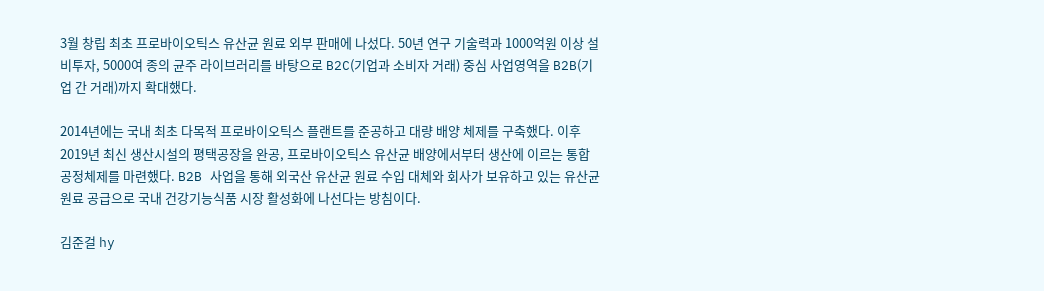3월 창립 최초 프로바이오틱스 유산균 원료 외부 판매에 나섰다. 50년 연구 기술력과 1000억원 이상 설비투자, 5000여 종의 균주 라이브러리를 바탕으로 B2C(기업과 소비자 거래) 중심 사업영역을 B2B(기업 간 거래)까지 확대했다.

2014년에는 국내 최초 다목적 프로바이오틱스 플랜트를 준공하고 대량 배양 체제를 구축했다. 이후 2019년 최신 생산시설의 평택공장을 완공, 프로바이오틱스 유산균 배양에서부터 생산에 이르는 통합 공정체제를 마련했다. B2B 사업을 통해 외국산 유산균 원료 수입 대체와 회사가 보유하고 있는 유산균 원료 공급으로 국내 건강기능식품 시장 활성화에 나선다는 방침이다.

김준걸 hy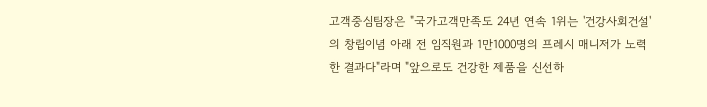고객중심팀장은 "국가고객만족도 24년 연속 1위는 '건강사회건설'의 창립이념 아래 전 임직원과 1만1000명의 프레시 매니저가 노력한 결과다"라며 "앞으로도 건강한 제품을 신선하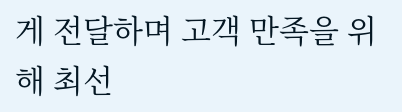게 전달하며 고객 만족을 위해 최선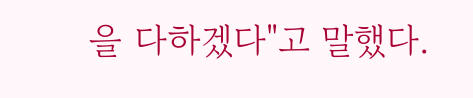을 다하겠다"고 말했다.